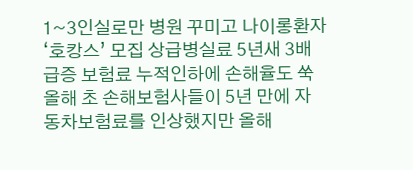1~3인실로만 병원 꾸미고 나이롱환자 ‘호캉스’ 모집 상급병실료 5년새 3배 급증 보험료 누적인하에 손해율도 쑥 올해 초 손해보험사들이 5년 만에 자동차보험료를 인상했지만 올해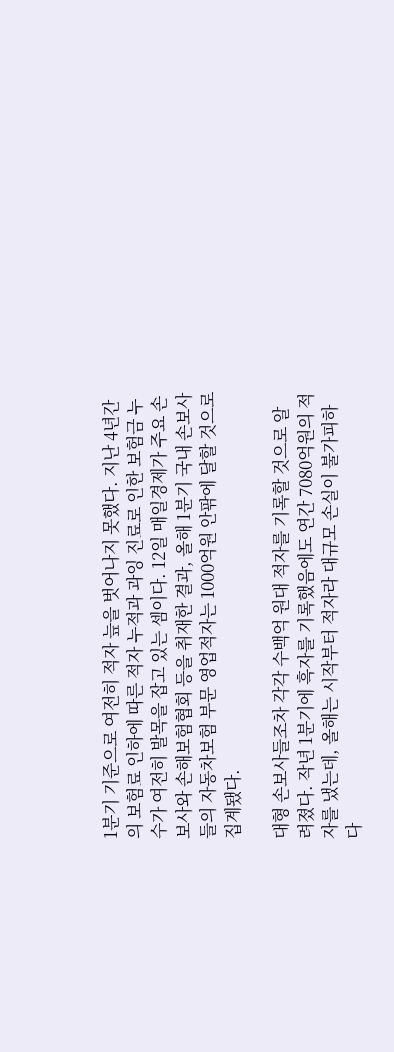1분기 기준으로 여전히 적자 늪을 벗어나지 못했다. 지난 4년간의 보험료 인하에 따른 적자 누적과 과잉 진료로 인한 보험금 누수가 여전히 발목을 잡고 있는 셈이다. 12일 매일경제가 주요 손보사와 손해보험협회 등을 취재한 결과, 올해 1분기 국내 손보사들의 자동차보험 부문 영업적자는 1000억원 안팎에 달할 것으로 집계됐다.

대형 손보사들조차 각각 수백억 원대 적자를 기록할 것으로 알려졌다. 작년 1분기에 흑자를 기록했음에도 연간 7080억원의 적자를 냈는데, 올해는 시작부터 적자라 대규모 손실이 불가피하다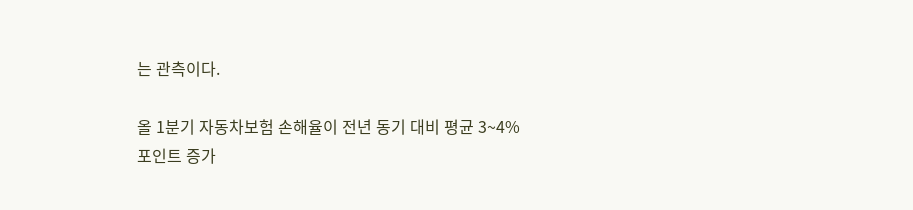는 관측이다.

올 1분기 자동차보험 손해율이 전년 동기 대비 평균 3~4%포인트 증가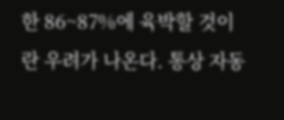한 86~87%에 육박할 것이란 우려가 나온다. 통상 자동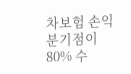차보험 손익분기점이 80% 수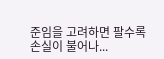준임을 고려하면 팔수록 손실이 불어나...